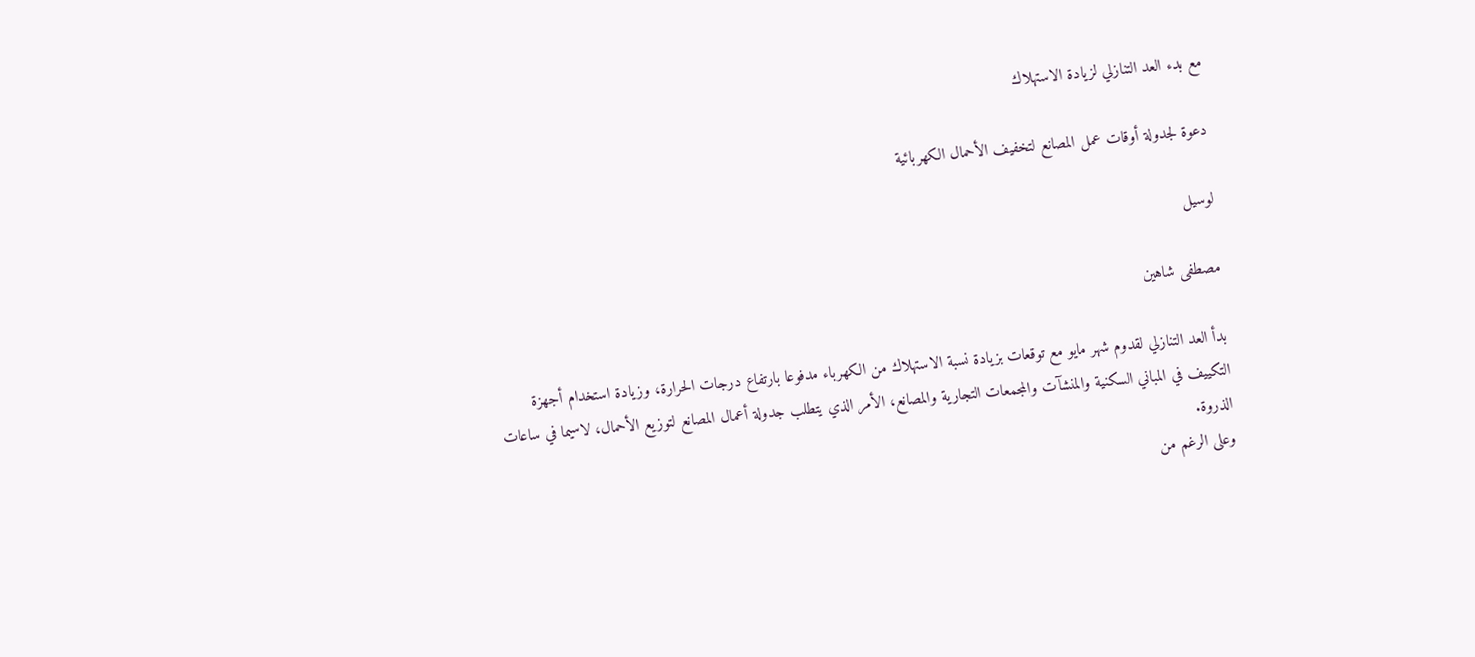مع بدء العد التنازلي لزيادة الاستهلاك

دعوة لجدولة أوقات عمل المصانع لتخفيف الأحمال الكهربائية

لوسيل

مصطفى شاهين

بدأ العد التنازلي لقدوم شهر مايو مع توقعات بزيادة نسبة الاستهلاك من الكهرباء مدفوعا بارتفاع درجات الحرارة، وزيادة استخدام أجهزة التكييف في المباني السكنية والمنشآت والمجمعات التجارية والمصانع، الأمر الذي يتطلب جدولة أعمال المصانع لتوزيع الأحمال، لاسيما في ساعات الذروة.
وعلى الرغم من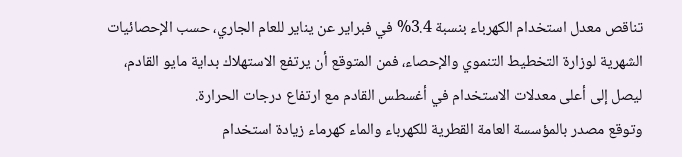تناقص معدل استخدام الكهرباء بنسبة 3.4% في فبراير عن يناير للعام الجاري، حسب الإحصائيات الشهرية لوزارة التخطيط التنموي والإحصاء، فمن المتوقع أن يرتفع الاستهلاك بداية مايو القادم، ليصل إلى أعلى معدلات الاستخدام في أغسطس القادم مع ارتفاع درجات الحرارة.
وتوقع مصدر بالمؤسسة العامة القطرية للكهرباء والماء كهرماء زيادة استخدام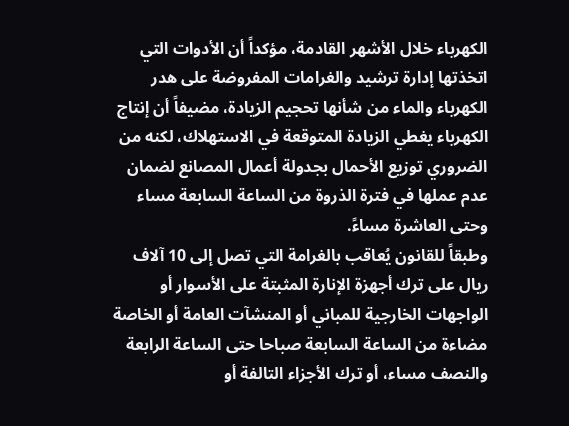الكهرباء خلال الأشهر القادمة، مؤكداً أن الأدوات التي اتخذتها إدارة ترشيد والغرامات المفروضة على هدر الكهرباء والماء من شأنها تحجيم الزيادة، مضيفاً أن إنتاج الكهرباء يغطي الزيادة المتوقعة في الاستهلاك، لكنه من الضروري توزيع الأحمال بجدولة أعمال المصانع لضمان عدم عملها في فترة الذروة من الساعة السابعة مساء وحتى العاشرة مساءً.
وطبقاً للقانون يُعاقب بالغرامة التي تصل إلى 10 آلاف ريال على ترك أجهزة الإنارة المثبتة على الأسوار أو الواجهات الخارجية للمباني أو المنشآت العامة أو الخاصة مضاءة من الساعة السابعة صباحا حتى الساعة الرابعة والنصف مساء، أو ترك الأجزاء التالفة أو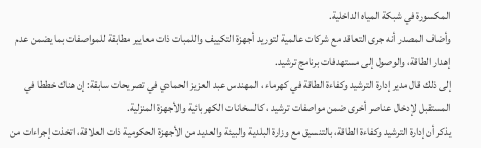المكسورة في شبكة المياه الداخلية.
وأضاف المصدر أنه جرى التعاقد مع شركات عالمية لتوريد أجهزة التكييف واللمبات ذات معايير مطابقة للمواصفات بما يضمن عدم إهدار الطاقة، والوصول إلى مستهدفات برنامج ترشيد.
إلى ذلك قال مدير إدارة الترشيد وكفاءة الطاقة في كهرماء ، المهندس عبد العزيز الحمادي في تصريحات سابقة: إن هناك خططا في المستقبل لإدخال عناصر أخرى ضمن مواصفات ترشيد ، كالسخانات الكهربائية والأجهزة المنزلية.
يذكر أن إدارة الترشيد وكفاءة الطاقة، بالتنسيق مع وزارة البلدية والبيئة والعديد من الأجهزة الحكومية ذات العلاقة، اتخذت إجراءات من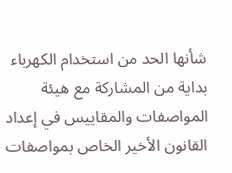شأنها الحد من استخدام الكهرباء بداية من المشاركة مع هيئة المواصفات والمقاييس في إعداد القانون الأخير الخاص بمواصفات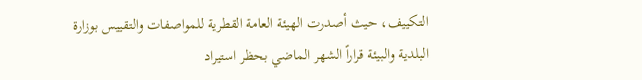التكييف، حيث أصدرت الهيئة العامة القطرية للمواصفات والتقييس بوزارة البلدية والبيئة قراراً الشهر الماضي بحظر استيراد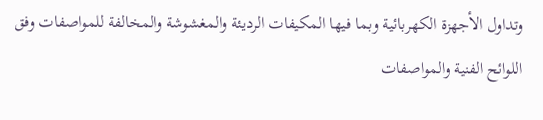وتداول الأجهزة الكهربائية وبما فيها المكيفات الرديئة والمغشوشة والمخالفة للمواصفات وفق اللوائح الفنية والمواصفات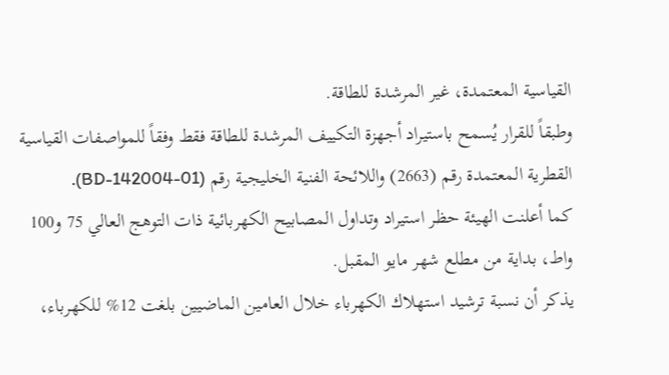القياسية المعتمدة، غير المرشدة للطاقة.
وطبقاً للقرار يُسمح باستيراد أجهزة التكييف المرشدة للطاقة فقط وفقاً للمواصفات القياسية القطرية المعتمدة رقم (2663) واللائحة الفنية الخليجية رقم (BD-142004-01).
كما أعلنت الهيئة حظر استيراد وتداول المصابيح الكهربائية ذات التوهج العالي 75 و100 واط، بداية من مطلع شهر مايو المقبل.
يذكر أن نسبة ترشيد استهلاك الكهرباء خلال العامين الماضيين بلغت 12% للكهرباء،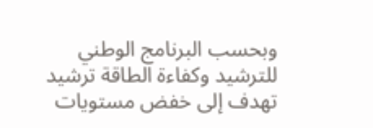وبحسب البرنامج الوطني للترشيد وكفاءة الطاقة ترشيد تهدف إلى خفض مستويات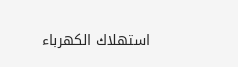استهلاك الكهرباء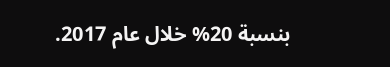بنسبة 20% خلال عام 2017.